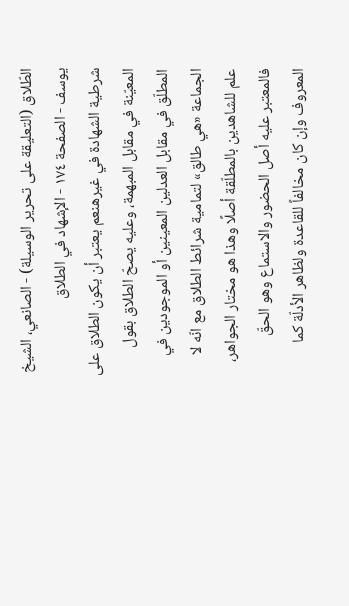الطّلاق (التعليقة على تحرير الوسيلة) - الصانعي، الشيخ يوسف - الصفحة ١٧٤ - الإشهاد في الطلاق
شرطية الشهادة في غيرهنعم يعتبر أن يكون الطلاق على المعيّنة في مقابل المبهمة، وعليه يصحّ الطلاق بقول المطلّق في مقابل العدلين المعينين أو الموجودين في الجماعة «هي طالق» لتمامية شرائط الطلاق مع انّه لا علم للشاهدين بالمطلّقة أصلًا وهذا هو مختار الجواهر، فالمعتبر عليه أصل الحضور والاستماع وهو الحقّ المعروف وإن كان مخالفاً للقاعدة ولظاهر الأدلّة كما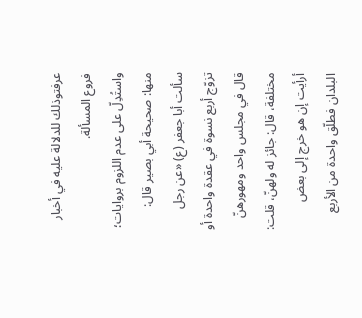عرفتوذلك للدلالة عليه في أخبار فروع المسألة.
واستُدِلّ على عدم اللزوم بروايات؛ منها: صحيحة أبي بصير قال: سألت أبا جعفر (ع) «عن رجل تزوّج أربع نسوة في عقدة واحدة أو قال في مجلس واحد ومهورهنّ مختلفة، قال: جائز له ولهنّ، قلت: أرأيت إن هو خرج إلى بعض البلدان فطلّق واحدة من الأربع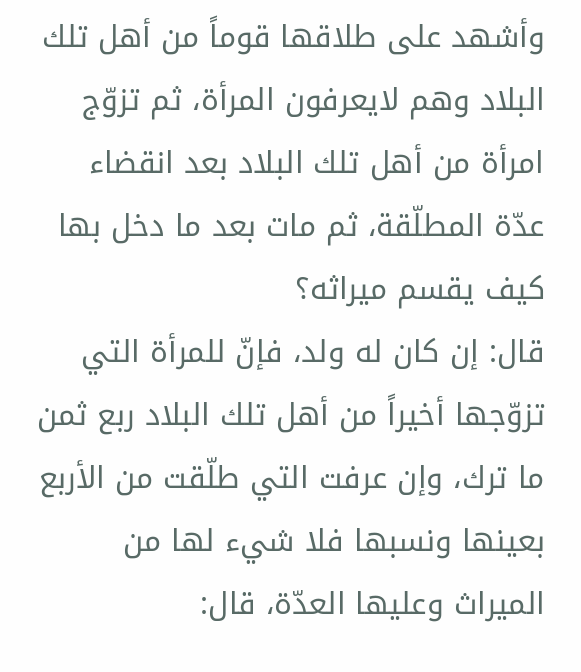وأشهد على طلاقها قوماً من أهل تلك البلاد وهم لايعرفون المرأة، ثم تزوّج امرأة من أهل تلك البلاد بعد انقضاء عدّة المطلّقة، ثم مات بعد ما دخل بها كيف يقسم ميراثه؟
قال: إن كان له ولد، فإنّ للمرأة التي تزوّجها أخيراً من أهل تلك البلاد ربع ثمن ما ترك، وإن عرفت التي طلّقت من الأربع بعينها ونسبها فلا شيء لها من الميراث وعليها العدّة، قال: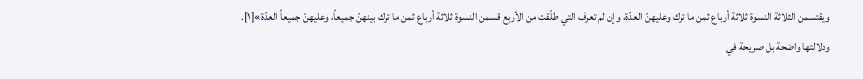ويقتسمن الثلاثة النسوة ثلاثة أرباع ثمن ما ترك وعليهنّ العدّة، وإن لم تعرف التي طلّقت من الأربع قسمن النسوة ثلاثة أرباع ثمن ما ترك بينهنّ جميعاً، وعليهنّ جميعاً العدّة»[١].
ودلالتها واضحة بل صريحة في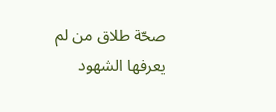صحّة طلاق من لم يعرفها الشهود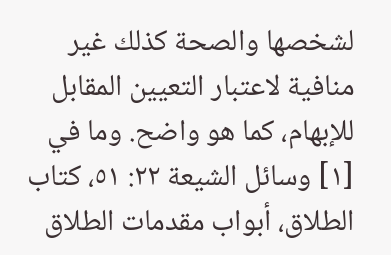لشخصها والصحة كذلك غير منافية لاعتبار التعيين المقابل للإبهام، كما هو واضح. وما في
[١] وسائل الشيعة ٢٢: ٥١، كتاب الطلاق، أبواب مقدمات الطلاق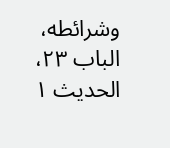وشرائطه، الباب ٢٣، الحديث ١